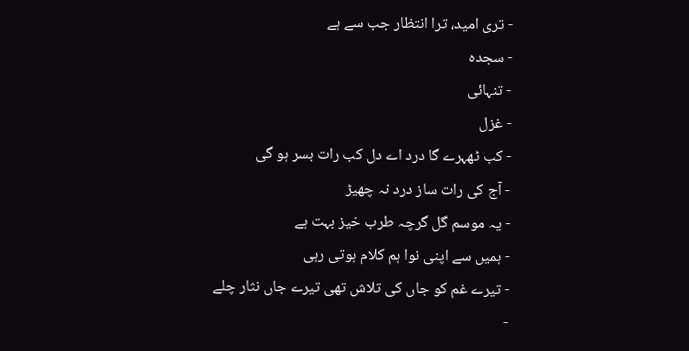- تری امید، ترا انتظار جب سے ہے
- سجدہ
- تنہائی
- غزل
- کب ٹھہرے گا درد اے دل کب رات بسر ہو گی
- آج کی رات ساز درد نہ چھیڑ
- یہ موسم گل گرچہ طرب خیز بہت ہے
- ہمیں سے اپنی نوا ہم کلام ہوتی رہی
- تیرے غم کو جاں کی تلاش تھی تیرے جاں نثار چلے
-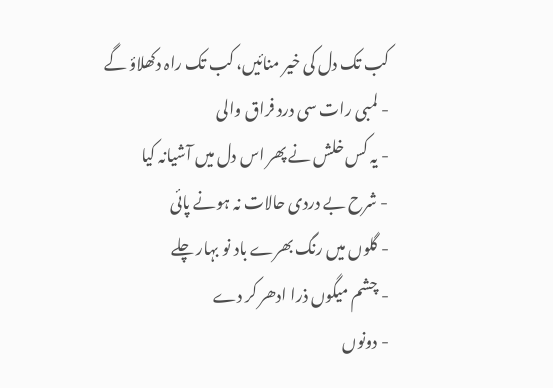کب تک دل کی خیر منائیں، کب تک راہ دکھلاؤ گے
- لمبی رات سی درد فراق والی
- یہ کس خلش نے پھر اس دل میں آشیانہ کیا
- شرح بے دردی حالات نہ ہونے پائی
- گلوں ميں رنگ بھرے باد نو بہار چلے
- چشم میگوں ذرا ادھر کر دے
- دونوں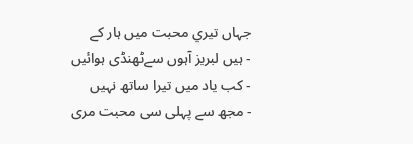جہاں تيري محبت ميں ہار کے
- ہيں لبريز آہوں سےٹھنڈی ہوائيں
- کب ياد ميں تيرا ساتھ نہيں
- مجھ سے پہلی سی محبت مری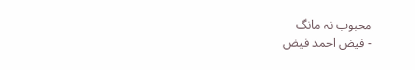محبوب نہ مانگ
- فیض احمد فیض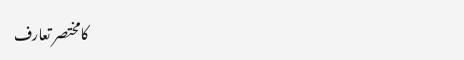کامختصر تعارف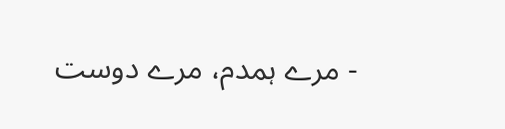- مرے ہمدم، مرے دوست